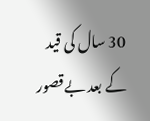30 سال کی قید کے بعد بےقصور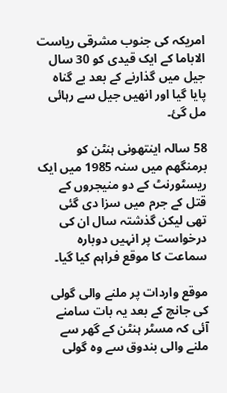امریکہ کی جنوب مشرقی ریاست الاباما کے ایک قیدی کو 30 سال جیل میں گذارنے کے بعد بے گناہ پایا گیا اور انھیں جیل سے رہائی مل گئ۔

58 سالہ اینتھونی ہنٹن کو برمنگھم میں سنہ 1985 میں ایک ریسٹورنٹ کے دو منیجروں کے قتل کے جرم میں سزا دی گئی تھی لیکن گذشتہ سال ان کی درخواست پر انہیں دوبارہ سماعت کا موقع فراہم کیا گیا۔

موقع واردات پر ملنے والی گولی کی جانچ کے بعد یہ بات سامنے آئی کہ مسٹر ہنٹن کے گھر سے ملنے والی بندوق سے وہ گولی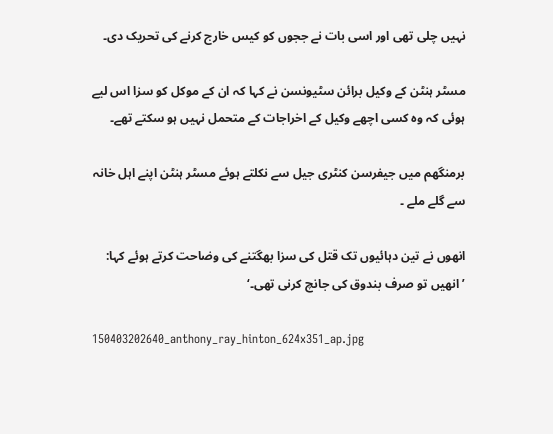نہیں چلی تھی اور اسی بات نے ججوں کو کیس خارج کرنے کی تحریک دی۔

مسٹر ہنٹن کے وکیل برائن سٹیونسن نے کہا کہ ان کے موکل کو سزا اس لیے ہوئی کہ وہ کسی اچھے وکیل کے اخراجات کے متحمل نہیں ہو سکتے تھے۔

برمنگھم میں جیفرسن کنٹری جیل سے نکلتے ہوئے مسٹر ہنٹن اپنے اہل خانہ سے گلے ملے ۔

انھوں نے تین دہائیوں تک قتل کی سزا بھگتنے کی وضاحت کرتے ہوئے کہا: ’انھیں تو صرف بندوق کی جانچ کرنی تھی۔‘

150403202640_anthony_ray_hinton_624x351_ap.jpg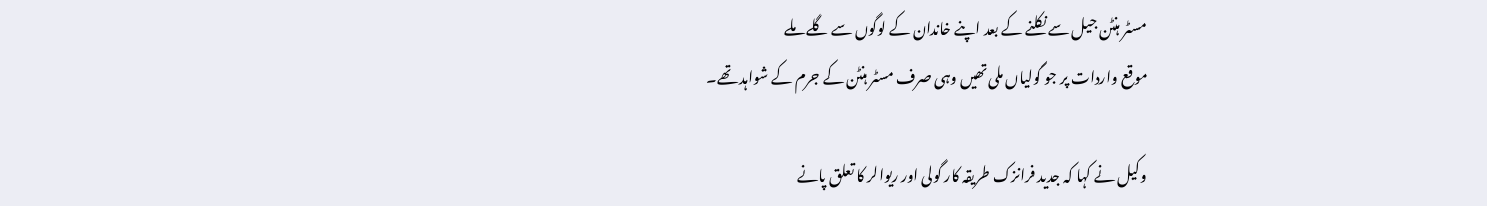مسٹر ہنٹن جیل سے نکلنے کے بعد اپنے خاندان کے لوگوں سے گلے ملے
موقع واردات پر جو گولیاں ملی تھیں وہی صرف مسٹر ہنٹن کے جرم کے شواہد تھے۔

وکیل نے کہا کہ جدید فرانزک طریقہ کار گولی اور ریوالر کا تعلق پانے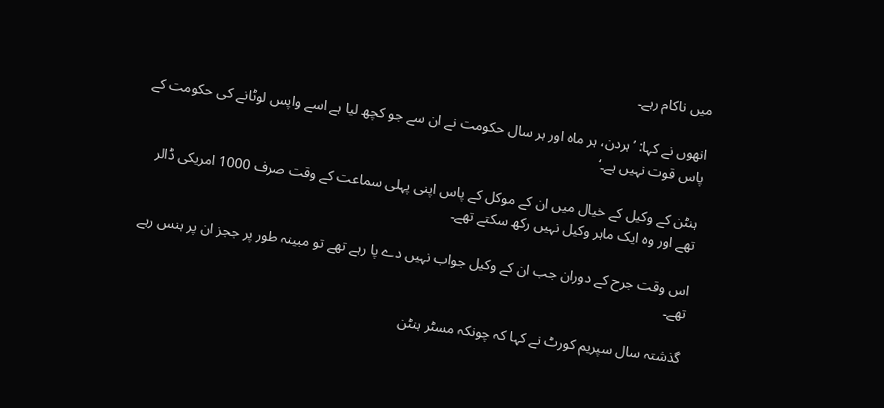میں ناکام رہے۔

انھوں نے کہا: ’ہردن، ہر ماہ اور ہر سال حکومت نے ان سے جو کچھ لیا ہے اسے واپس لوٹانے کی حکومت کے پاس قوت نہیں ہے۔‘

ہنٹن کے وکیل کے خیال میں ان کے موکل کے پاس اپنی پہلی سماعت کے وقت صرف 1000 امریکی ڈالر تھے اور وہ ایک ماہر وکیل نہیں رکھ سکتے تھے۔

اس وقت جرح کے دوران جب ان کے وکیل جواب نہیں دے پا رہے تھے تو مبینہ طور پر ججز ان پر ہنس رہے تھے۔

گذشتہ سال سپریم کورٹ نے کہا کہ چونکہ مسٹر ہنٹن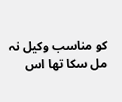کو مناسب وکیل نہ مل سکا تھا اس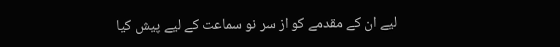لیے ان کے مقدمے کو از سر نو سماعت کے لیے پیش کیا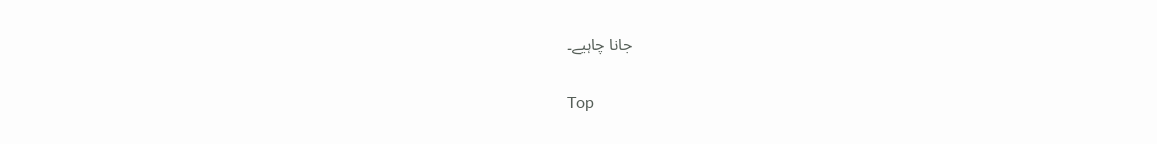جانا چاہیے۔

Top